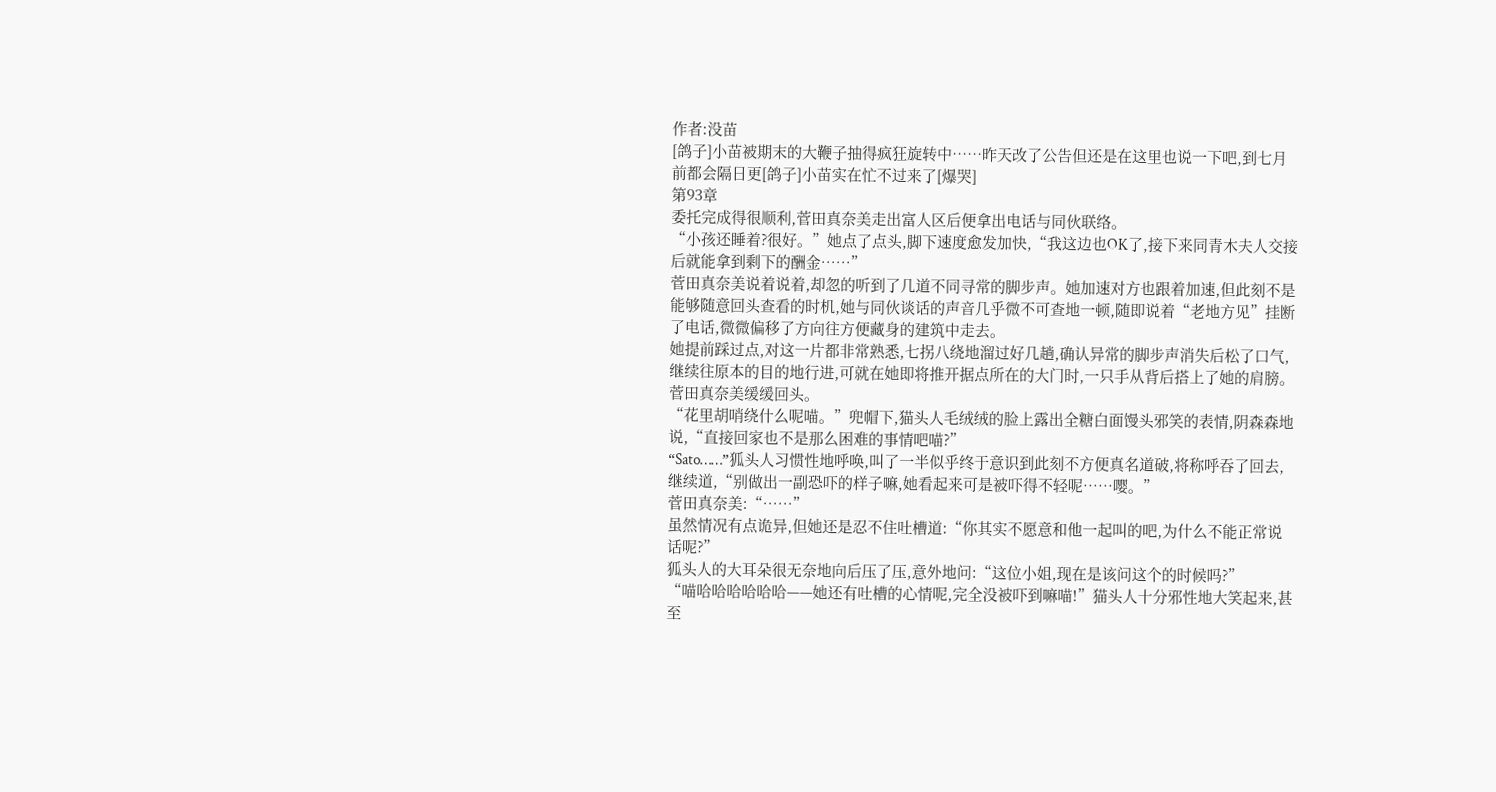作者:没苗
[鸽子]小苗被期末的大鞭子抽得疯狂旋转中……昨天改了公告但还是在这里也说一下吧,到七月前都会隔日更[鸽子]小苗实在忙不过来了[爆哭]
第93章
委托完成得很顺利,菅田真奈美走出富人区后便拿出电话与同伙联络。
“小孩还睡着?很好。”她点了点头,脚下速度愈发加快,“我这边也OK了,接下来同青木夫人交接后就能拿到剩下的酬金……”
菅田真奈美说着说着,却忽的听到了几道不同寻常的脚步声。她加速对方也跟着加速,但此刻不是能够随意回头查看的时机,她与同伙谈话的声音几乎微不可查地一顿,随即说着“老地方见”挂断了电话,微微偏移了方向往方便藏身的建筑中走去。
她提前踩过点,对这一片都非常熟悉,七拐八绕地溜过好几趟,确认异常的脚步声消失后松了口气,继续往原本的目的地行进,可就在她即将推开据点所在的大门时,一只手从背后搭上了她的肩膀。
菅田真奈美缓缓回头。
“花里胡哨绕什么呢喵。”兜帽下,猫头人毛绒绒的脸上露出全糖白面馒头邪笑的表情,阴森森地说,“直接回家也不是那么困难的事情吧喵?”
“Sato……”狐头人习惯性地呼唤,叫了一半似乎终于意识到此刻不方便真名道破,将称呼吞了回去,继续道,“别做出一副恐吓的样子嘛,她看起来可是被吓得不轻呢……嘤。”
菅田真奈美:“……”
虽然情况有点诡异,但她还是忍不住吐槽道:“你其实不愿意和他一起叫的吧,为什么不能正常说话呢?”
狐头人的大耳朵很无奈地向后压了压,意外地问:“这位小姐,现在是该问这个的时候吗?”
“喵哈哈哈哈哈哈——她还有吐槽的心情呢,完全没被吓到嘛喵!”猫头人十分邪性地大笑起来,甚至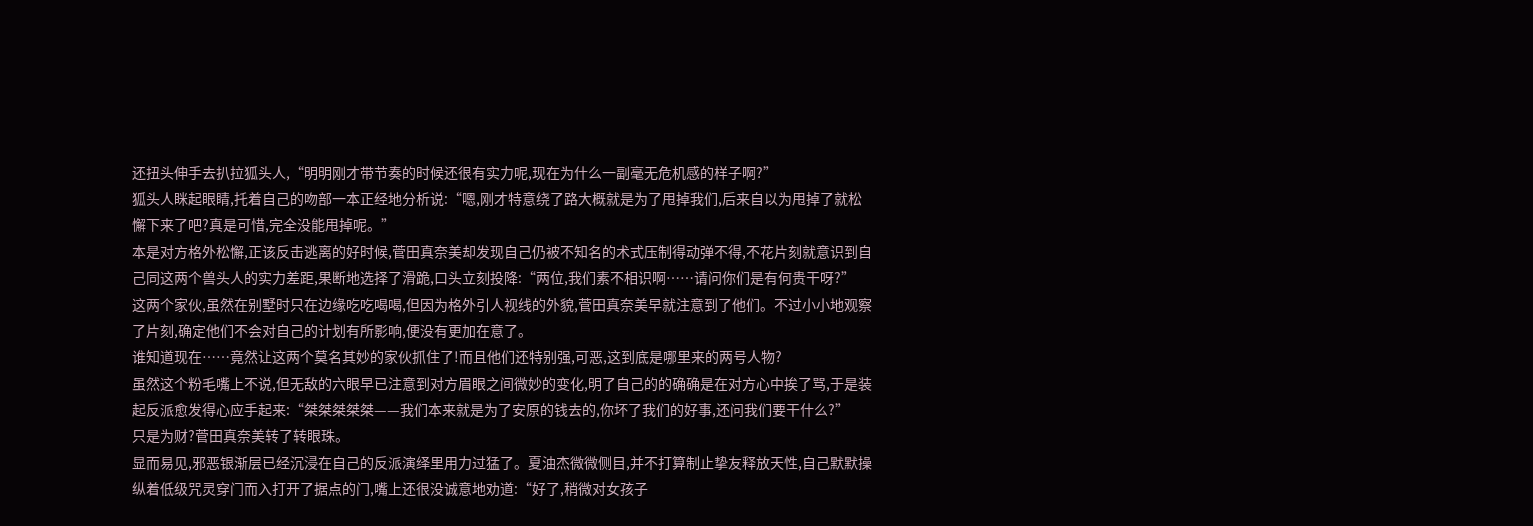还扭头伸手去扒拉狐头人,“明明刚才带节奏的时候还很有实力呢,现在为什么一副毫无危机感的样子啊?”
狐头人眯起眼睛,托着自己的吻部一本正经地分析说:“嗯,刚才特意绕了路大概就是为了甩掉我们,后来自以为甩掉了就松懈下来了吧?真是可惜,完全没能甩掉呢。”
本是对方格外松懈,正该反击逃离的好时候,菅田真奈美却发现自己仍被不知名的术式压制得动弹不得,不花片刻就意识到自己同这两个兽头人的实力差距,果断地选择了滑跪,口头立刻投降:“两位,我们素不相识啊……请问你们是有何贵干呀?”
这两个家伙,虽然在别墅时只在边缘吃吃喝喝,但因为格外引人视线的外貌,菅田真奈美早就注意到了他们。不过小小地观察了片刻,确定他们不会对自己的计划有所影响,便没有更加在意了。
谁知道现在……竟然让这两个莫名其妙的家伙抓住了!而且他们还特别强,可恶,这到底是哪里来的两号人物?
虽然这个粉毛嘴上不说,但无敌的六眼早已注意到对方眉眼之间微妙的变化,明了自己的的确确是在对方心中挨了骂,于是装起反派愈发得心应手起来:“桀桀桀桀桀——我们本来就是为了安原的钱去的,你坏了我们的好事,还问我们要干什么?”
只是为财?菅田真奈美转了转眼珠。
显而易见,邪恶银渐层已经沉浸在自己的反派演绎里用力过猛了。夏油杰微微侧目,并不打算制止挚友释放天性,自己默默操纵着低级咒灵穿门而入打开了据点的门,嘴上还很没诚意地劝道:“好了,稍微对女孩子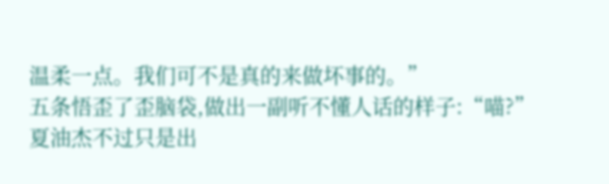温柔一点。我们可不是真的来做坏事的。”
五条悟歪了歪脑袋,做出一副听不懂人话的样子:“喵?”
夏油杰不过只是出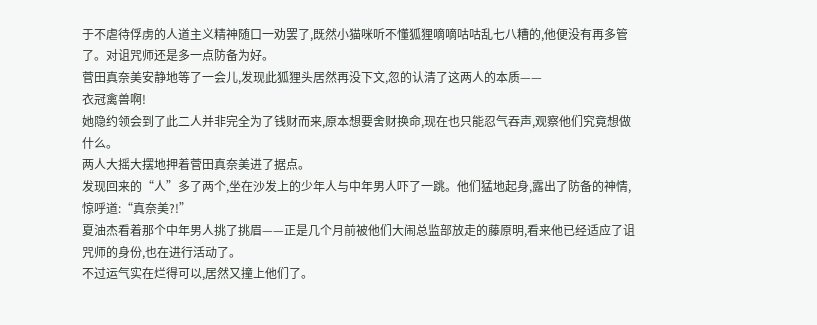于不虐待俘虏的人道主义精神随口一劝罢了,既然小猫咪听不懂狐狸嘀嘀咕咕乱七八糟的,他便没有再多管了。对诅咒师还是多一点防备为好。
菅田真奈美安静地等了一会儿,发现此狐狸头居然再没下文,忽的认清了这两人的本质——
衣冠禽兽啊!
她隐约领会到了此二人并非完全为了钱财而来,原本想要舍财换命,现在也只能忍气吞声,观察他们究竟想做什么。
两人大摇大摆地押着菅田真奈美进了据点。
发现回来的“人”多了两个,坐在沙发上的少年人与中年男人吓了一跳。他们猛地起身,露出了防备的神情,惊呼道:“真奈美?!”
夏油杰看着那个中年男人挑了挑眉——正是几个月前被他们大闹总监部放走的藤原明,看来他已经适应了诅咒师的身份,也在进行活动了。
不过运气实在烂得可以,居然又撞上他们了。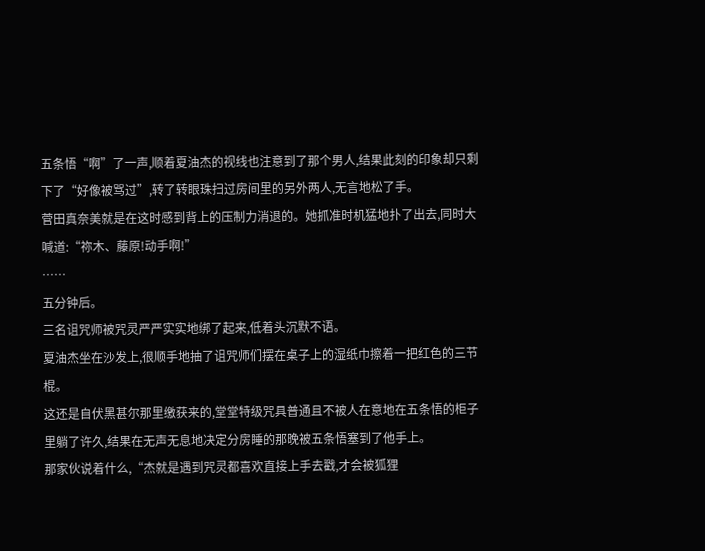五条悟“啊”了一声,顺着夏油杰的视线也注意到了那个男人,结果此刻的印象却只剩下了“好像被骂过”,转了转眼珠扫过房间里的另外两人,无言地松了手。
菅田真奈美就是在这时感到背上的压制力消退的。她抓准时机猛地扑了出去,同时大喊道:“祢木、藤原!动手啊!”
……
五分钟后。
三名诅咒师被咒灵严严实实地绑了起来,低着头沉默不语。
夏油杰坐在沙发上,很顺手地抽了诅咒师们摆在桌子上的湿纸巾擦着一把红色的三节棍。
这还是自伏黑甚尔那里缴获来的,堂堂特级咒具普通且不被人在意地在五条悟的柜子里躺了许久,结果在无声无息地决定分房睡的那晚被五条悟塞到了他手上。
那家伙说着什么,“杰就是遇到咒灵都喜欢直接上手去戳,才会被狐狸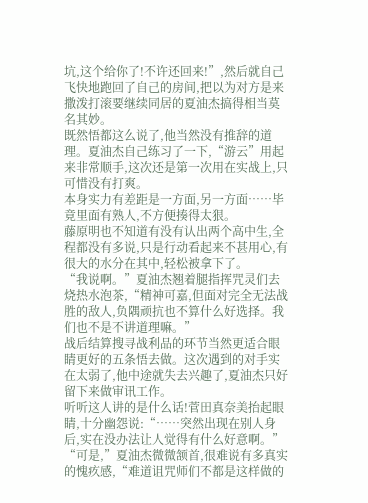坑,这个给你了!不许还回来!”,然后就自己飞快地跑回了自己的房间,把以为对方是来撒泼打滚要继续同居的夏油杰搞得相当莫名其妙。
既然悟都这么说了,他当然没有推辞的道理。夏油杰自己练习了一下,“游云”用起来非常顺手,这次还是第一次用在实战上,只可惜没有打爽。
本身实力有差距是一方面,另一方面……毕竟里面有熟人,不方便揍得太狠。
藤原明也不知道有没有认出两个高中生,全程都没有多说,只是行动看起来不甚用心,有很大的水分在其中,轻松被拿下了。
“我说啊。”夏油杰翘着腿指挥咒灵们去烧热水泡茶,“精神可嘉,但面对完全无法战胜的敌人,负隅顽抗也不算什么好选择。我们也不是不讲道理嘛。”
战后结算搜寻战利品的环节当然更适合眼睛更好的五条悟去做。这次遇到的对手实在太弱了,他中途就失去兴趣了,夏油杰只好留下来做审讯工作。
听听这人讲的是什么话!菅田真奈美抬起眼睛,十分幽怨说:“……突然出现在别人身后,实在没办法让人觉得有什么好意啊。”
“可是,”夏油杰微微颔首,很难说有多真实的愧疚感,“难道诅咒师们不都是这样做的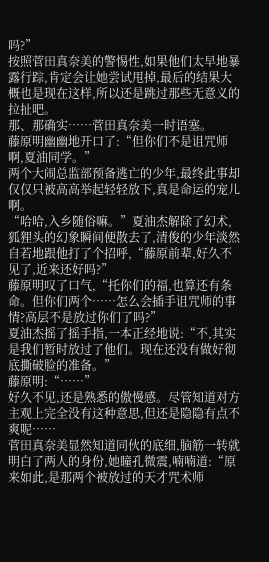吗?”
按照菅田真奈美的警惕性,如果他们太早地暴露行踪,肯定会让她尝试甩掉,最后的结果大概也是现在这样,所以还是跳过那些无意义的拉扯吧。
那、那确实……菅田真奈美一时语塞。
藤原明幽幽地开口了:“但你们不是诅咒师啊,夏油同学。”
两个大闹总监部预备逃亡的少年,最终此事却仅仅只被高高举起轻轻放下,真是命运的宠儿啊。
“哈哈,入乡随俗嘛。”夏油杰解除了幻术,狐狸头的幻象瞬间便散去了,清俊的少年淡然自若地跟他打了个招呼,“藤原前辈,好久不见了,近来还好吗?”
藤原明叹了口气,“托你们的福,也算还有条命。但你们两个……怎么会插手诅咒师的事情?高层不是放过你们了吗?”
夏油杰摇了摇手指,一本正经地说:“不,其实是我们暂时放过了他们。现在还没有做好彻底撕破脸的准备。”
藤原明:“……”
好久不见,还是熟悉的傲慢感。尽管知道对方主观上完全没有这种意思,但还是隐隐有点不爽呢……
菅田真奈美显然知道同伙的底细,脑筋一转就明白了两人的身份,她瞳孔微震,喃喃道:“原来如此,是那两个被放过的天才咒术师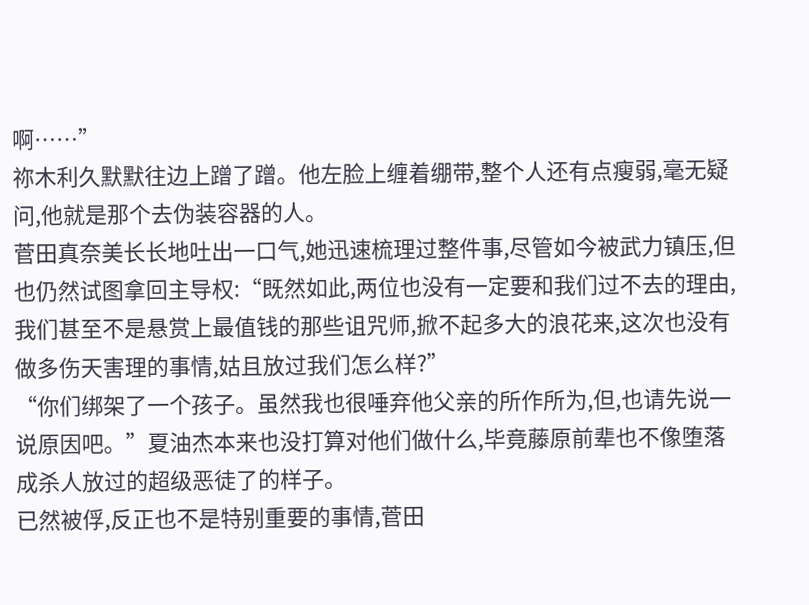啊……”
祢木利久默默往边上蹭了蹭。他左脸上缠着绷带,整个人还有点瘦弱,毫无疑问,他就是那个去伪装容器的人。
菅田真奈美长长地吐出一口气,她迅速梳理过整件事,尽管如今被武力镇压,但也仍然试图拿回主导权:“既然如此,两位也没有一定要和我们过不去的理由,我们甚至不是悬赏上最值钱的那些诅咒师,掀不起多大的浪花来,这次也没有做多伤天害理的事情,姑且放过我们怎么样?”
“你们绑架了一个孩子。虽然我也很唾弃他父亲的所作所为,但,也请先说一说原因吧。”夏油杰本来也没打算对他们做什么,毕竟藤原前辈也不像堕落成杀人放过的超级恶徒了的样子。
已然被俘,反正也不是特别重要的事情,菅田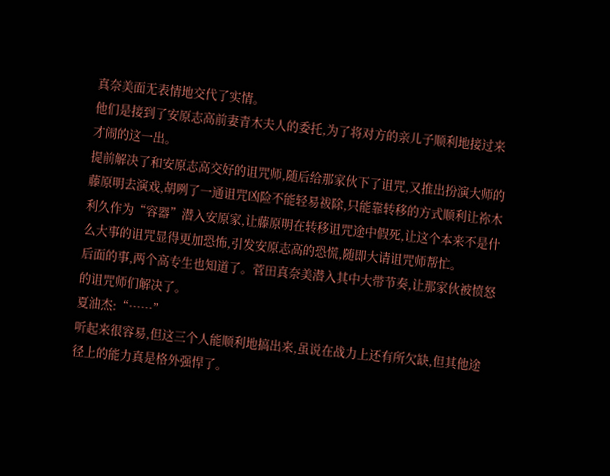真奈美面无表情地交代了实情。
他们是接到了安原志高前妻青木夫人的委托,为了将对方的亲儿子顺利地接过来才闹的这一出。
提前解决了和安原志高交好的诅咒师,随后给那家伙下了诅咒,又推出扮演大师的藤原明去演戏,胡咧了一通诅咒凶险不能轻易祓除,只能靠转移的方式顺利让祢木利久作为“容器”潜入安原家,让藤原明在转移诅咒途中假死,让这个本来不是什么大事的诅咒显得更加恐怖,引发安原志高的恐慌,随即大请诅咒师帮忙。
后面的事,两个高专生也知道了。菅田真奈美潜入其中大带节奏,让那家伙被愤怒的诅咒师们解决了。
夏油杰:“……”
听起来很容易,但这三个人能顺利地搞出来,虽说在战力上还有所欠缺,但其他途径上的能力真是格外强悍了。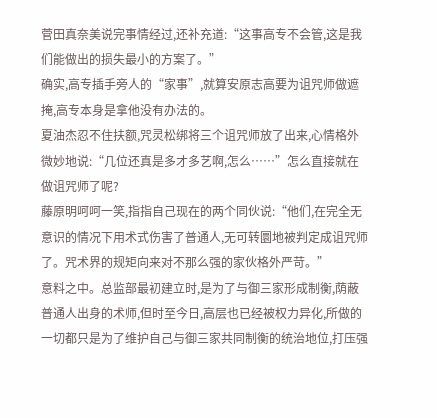菅田真奈美说完事情经过,还补充道:“这事高专不会管,这是我们能做出的损失最小的方案了。”
确实,高专插手旁人的“家事”,就算安原志高要为诅咒师做遮掩,高专本身是拿他没有办法的。
夏油杰忍不住扶额,咒灵松绑将三个诅咒师放了出来,心情格外微妙地说:“几位还真是多才多艺啊,怎么……”怎么直接就在做诅咒师了呢?
藤原明呵呵一笑,指指自己现在的两个同伙说:“他们,在完全无意识的情况下用术式伤害了普通人,无可转圜地被判定成诅咒师了。咒术界的规矩向来对不那么强的家伙格外严苛。”
意料之中。总监部最初建立时,是为了与御三家形成制衡,荫蔽普通人出身的术师,但时至今日,高层也已经被权力异化,所做的一切都只是为了维护自己与御三家共同制衡的统治地位,打压强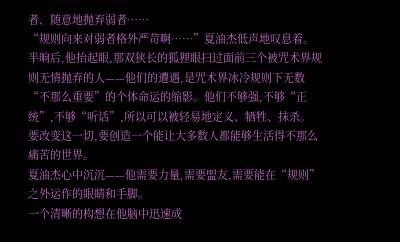者、随意地抛弃弱者……
“规则向来对弱者格外严苛啊……”夏油杰低声地叹息着。
半晌后,他抬起眼,那双狭长的狐狸眼扫过面前三个被咒术界规则无情抛弃的人——他们的遭遇,是咒术界冰冷规则下无数“不那么重要”的个体命运的缩影。他们不够强,不够“正统”,不够“听话”,所以可以被轻易地定义、牺牲、抹杀。
要改变这一切,要创造一个能让大多数人都能够生活得不那么痛苦的世界。
夏油杰心中沉沉——他需要力量,需要盟友,需要能在“规则”之外运作的眼睛和手脚。
一个清晰的构想在他脑中迅速成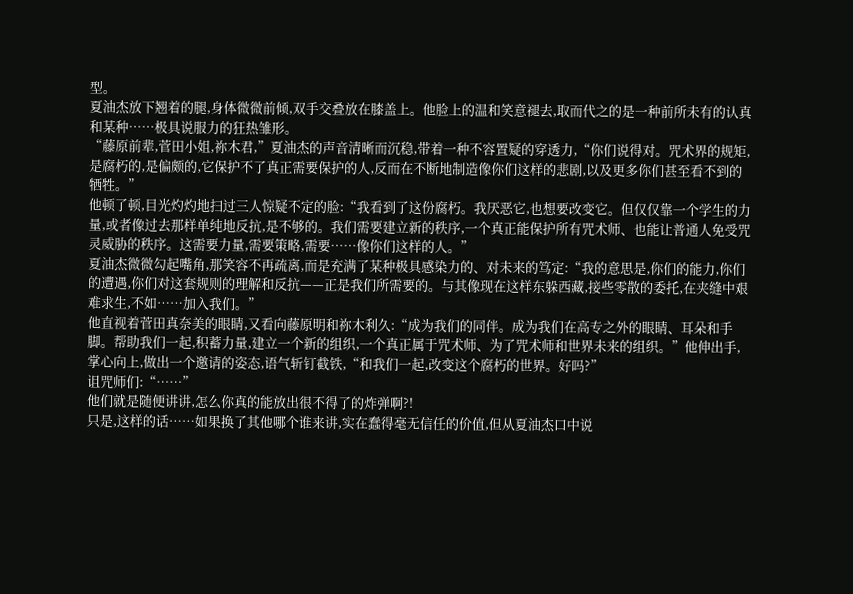型。
夏油杰放下翘着的腿,身体微微前倾,双手交叠放在膝盖上。他脸上的温和笑意褪去,取而代之的是一种前所未有的认真和某种……极具说服力的狂热雏形。
“藤原前辈,菅田小姐,祢木君,”夏油杰的声音清晰而沉稳,带着一种不容置疑的穿透力,“你们说得对。咒术界的规矩,是腐朽的,是偏颇的,它保护不了真正需要保护的人,反而在不断地制造像你们这样的悲剧,以及更多你们甚至看不到的牺牲。”
他顿了顿,目光灼灼地扫过三人惊疑不定的脸:“我看到了这份腐朽。我厌恶它,也想要改变它。但仅仅靠一个学生的力量,或者像过去那样单纯地反抗,是不够的。我们需要建立新的秩序,一个真正能保护所有咒术师、也能让普通人免受咒灵威胁的秩序。这需要力量,需要策略,需要……像你们这样的人。”
夏油杰微微勾起嘴角,那笑容不再疏离,而是充满了某种极具感染力的、对未来的笃定:“我的意思是,你们的能力,你们的遭遇,你们对这套规则的理解和反抗——正是我们所需要的。与其像现在这样东躲西藏,接些零散的委托,在夹缝中艰难求生,不如……加入我们。”
他直视着菅田真奈美的眼睛,又看向藤原明和祢木利久:“成为我们的同伴。成为我们在高专之外的眼睛、耳朵和手脚。帮助我们一起,积蓄力量,建立一个新的组织,一个真正属于咒术师、为了咒术师和世界未来的组织。”他伸出手,掌心向上,做出一个邀请的姿态,语气斩钉截铁,“和我们一起,改变这个腐朽的世界。好吗?”
诅咒师们:“……”
他们就是随便讲讲,怎么你真的能放出很不得了的炸弹啊?!
只是,这样的话……如果换了其他哪个谁来讲,实在蠢得毫无信任的价值,但从夏油杰口中说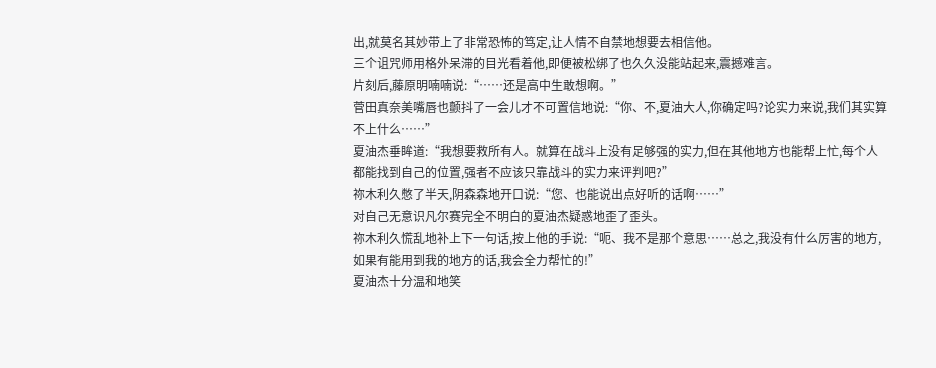出,就莫名其妙带上了非常恐怖的笃定,让人情不自禁地想要去相信他。
三个诅咒师用格外呆滞的目光看着他,即便被松绑了也久久没能站起来,震撼难言。
片刻后,藤原明喃喃说:“……还是高中生敢想啊。”
菅田真奈美嘴唇也颤抖了一会儿才不可置信地说:“你、不,夏油大人,你确定吗?论实力来说,我们其实算不上什么……”
夏油杰垂眸道:“我想要救所有人。就算在战斗上没有足够强的实力,但在其他地方也能帮上忙,每个人都能找到自己的位置,强者不应该只靠战斗的实力来评判吧?”
祢木利久憋了半天,阴森森地开口说:“您、也能说出点好听的话啊……”
对自己无意识凡尔赛完全不明白的夏油杰疑惑地歪了歪头。
祢木利久慌乱地补上下一句话,按上他的手说:“呃、我不是那个意思……总之,我没有什么厉害的地方,如果有能用到我的地方的话,我会全力帮忙的!”
夏油杰十分温和地笑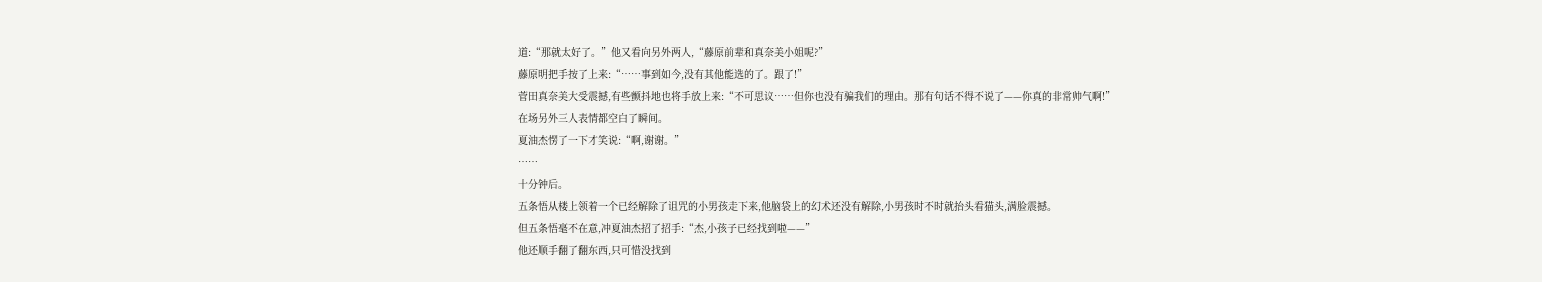道:“那就太好了。”他又看向另外两人,“藤原前辈和真奈美小姐呢?”
藤原明把手按了上来:“……事到如今,没有其他能选的了。跟了!”
菅田真奈美大受震撼,有些颤抖地也将手放上来:“不可思议……但你也没有骗我们的理由。那有句话不得不说了——你真的非常帅气啊!”
在场另外三人表情都空白了瞬间。
夏油杰愣了一下才笑说:“啊,谢谢。”
……
十分钟后。
五条悟从楼上领着一个已经解除了诅咒的小男孩走下来,他脑袋上的幻术还没有解除,小男孩时不时就抬头看猫头,满脸震撼。
但五条悟毫不在意,冲夏油杰招了招手:“杰,小孩子已经找到啦——”
他还顺手翻了翻东西,只可惜没找到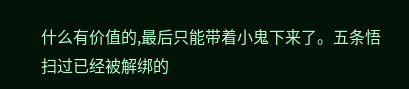什么有价值的,最后只能带着小鬼下来了。五条悟扫过已经被解绑的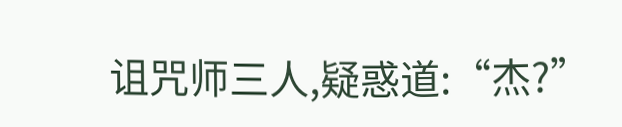诅咒师三人,疑惑道:“杰?”